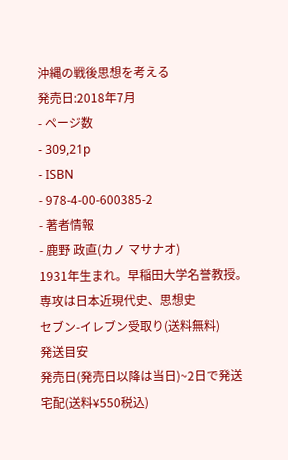沖縄の戦後思想を考える
発売日:2018年7月
- ページ数
- 309,21p
- ISBN
- 978-4-00-600385-2
- 著者情報
- 鹿野 政直(カノ マサナオ)
1931年生まれ。早稲田大学名誉教授。専攻は日本近現代史、思想史
セブン-イレブン受取り(送料無料)
発送目安
発売日(発売日以降は当日)~2日で発送
宅配(送料¥550税込)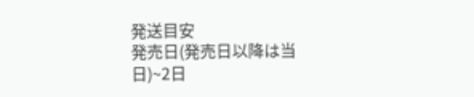発送目安
発売日(発売日以降は当日)~2日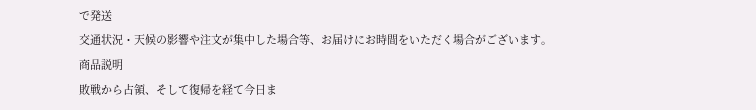で発送
交通状況・天候の影響や注文が集中した場合等、お届けにお時間をいただく場合がございます。
商品説明
敗戦から占領、そして復帰を経て今日ま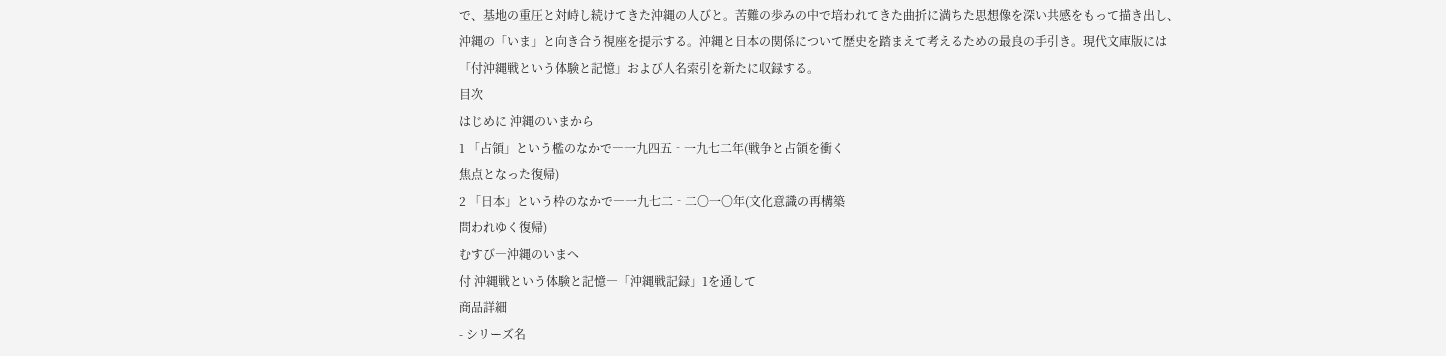で、基地の重圧と対峙し続けてきた沖縄の人びと。苦難の歩みの中で培われてきた曲折に満ちた思想像を深い共感をもって描き出し、沖縄の「いま」と向き合う視座を提示する。沖縄と日本の関係について歴史を踏まえて考えるための最良の手引き。現代文庫版には「付沖縄戦という体験と記憶」および人名索引を新たに収録する。
目次
はじめに 沖縄のいまから
1 「占領」という檻のなかで―一九四五‐一九七二年(戦争と占領を衝く
焦点となった復帰)
2 「日本」という枠のなかで―一九七二‐二〇一〇年(文化意識の再構築
問われゆく復帰)
むすび―沖縄のいまへ
付 沖縄戦という体験と記憶―「沖縄戦記録」1を通して
商品詳細
- シリーズ名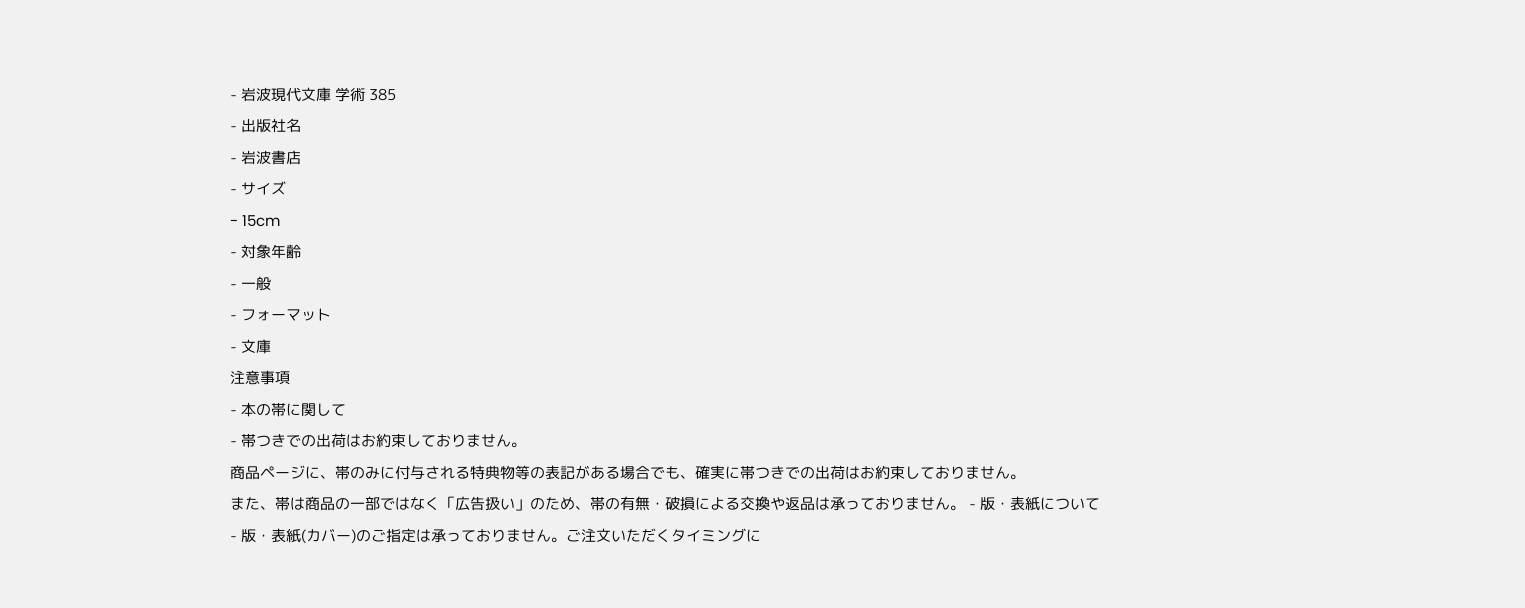- 岩波現代文庫 学術 385
- 出版社名
- 岩波書店
- サイズ
- 15cm
- 対象年齢
- 一般
- フォーマット
- 文庫
注意事項
- 本の帯に関して
- 帯つきでの出荷はお約束しておりません。
商品ページに、帯のみに付与される特典物等の表記がある場合でも、確実に帯つきでの出荷はお約束しておりません。
また、帯は商品の一部ではなく「広告扱い」のため、帯の有無・破損による交換や返品は承っておりません。 - 版・表紙について
- 版・表紙(カバー)のご指定は承っておりません。ご注文いただくタイミングに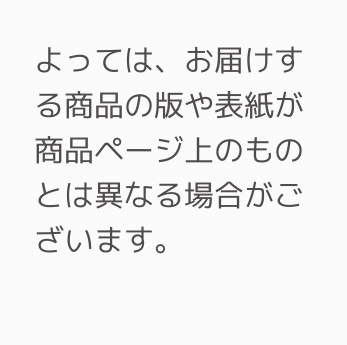よっては、お届けする商品の版や表紙が商品ページ上のものとは異なる場合がございます。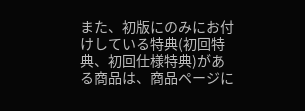また、初版にのみにお付けしている特典(初回特典、初回仕様特典)がある商品は、商品ページに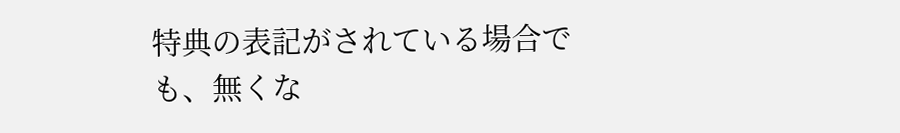特典の表記がされている場合でも、無くな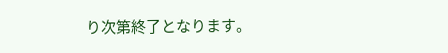り次第終了となります。